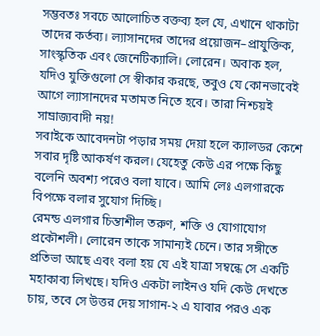সম্ভবতঃ সবচে আলোচিত বক্তব্য হল যে, এখানে থাকাটা তাদের কর্তব্য। ল্যাসানদের তাদের প্রয়োজন–প্রাযুক্তিক, সাংস্কৃতিক এবং জেনেটিক্যালি। লোরেন। অবাক হল, যদিও যুক্তিগুলো সে স্বীকার করছে, তবুও যে কোনভাবেই আগে ল্যাসানদের মতামত নিতে হবে। তারা নিশ্চয়ই সাম্রাজ্যবাদী নয়!
সবাইকে আবেদনটা পড়ার সময় দেয়া হলে ক্যালডর কেশে সবার দৃষ্টি আকর্ষণ করল। যেহেতু কেউ এর পক্ষে কিছু বলেনি অবশ্য পরেও বলা যাবে। আমি লেঃ এলগারকে বিপক্ষে বলার সুযোগ দিচ্ছি।
রেমন্ড এলগার চিন্তাশীল তরুণ, শক্তি ও যোগাযোগ প্রকৌশলী। লোরেন তাকে সামান্যই চেনে। তার সঙ্গীতে প্রতিভা আছে এবং বলা হয় যে এই যাত্রা সম্বন্ধে সে একটি মহাকাব্য লিখছে। যদিও একটা লাইনও যদি কেউ দেখতে চায়, তবে সে উত্তর দেয় সাগান-২ এ যাবার পরও এক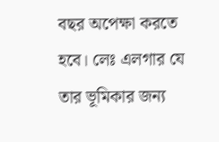বছর অপেক্ষা করতে হবে। লেঃ এলগার যে তার ভূমিকার জন্য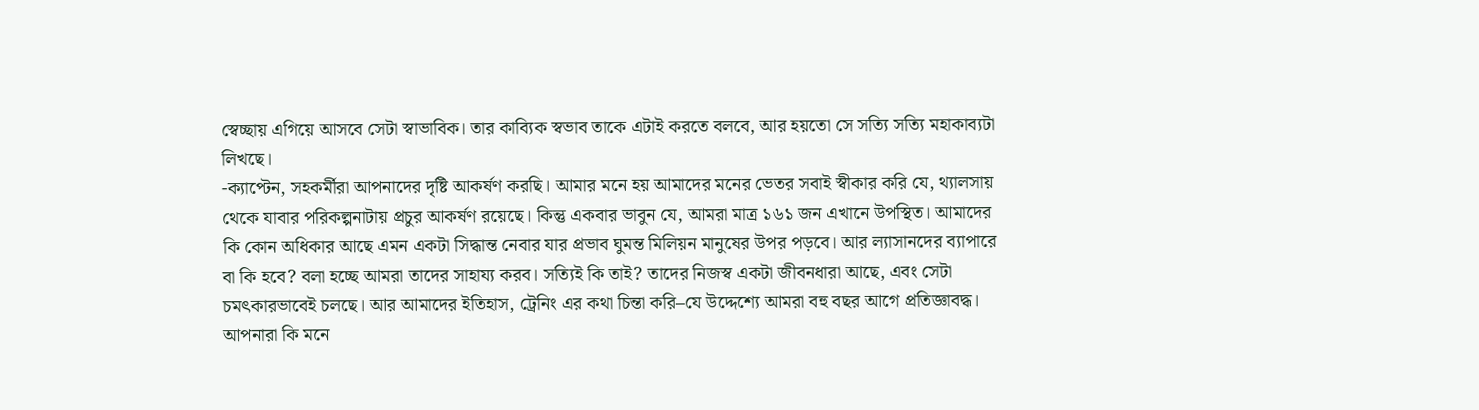স্বেচ্ছায় এগিয়ে আসবে সেটা স্বাভাবিক। তার কাব্যিক স্বভাব তাকে এটাই করতে বলবে, আর হয়তো সে সত্যি সত্যি মহাকাব্যটা লিখছে।
-ক্যাপ্টেন, সহকর্মীরা আপনাদের দৃষ্টি আকর্ষণ করছি। আমার মনে হয় আমাদের মনের ভেতর সবাই স্বীকার করি যে, থ্যালসায় থেকে যাবার পরিকল্পনাটায় প্রচুর আকর্ষণ রয়েছে। কিন্তু একবার ভাবুন যে, আমরা মাত্র ১৬১ জন এখানে উপস্থিত। আমাদের কি কোন অধিকার আছে এমন একটা সিদ্ধান্ত নেবার যার প্রভাব ঘুমন্ত মিলিয়ন মানুষের উপর পড়বে। আর ল্যাসানদের ব্যাপারে বা কি হবে? বলা হচ্ছে আমরা তাদের সাহায্য করব। সত্যিই কি তাই? তাদের নিজস্ব একটা জীবনধারা আছে, এবং সেটা চমৎকারভাবেই চলছে। আর আমাদের ইতিহাস, ট্রেনিং এর কথা চিন্তা করি–যে উদ্দেশ্যে আমরা বহু বছর আগে প্রতিজ্ঞাবদ্ধ। আপনারা কি মনে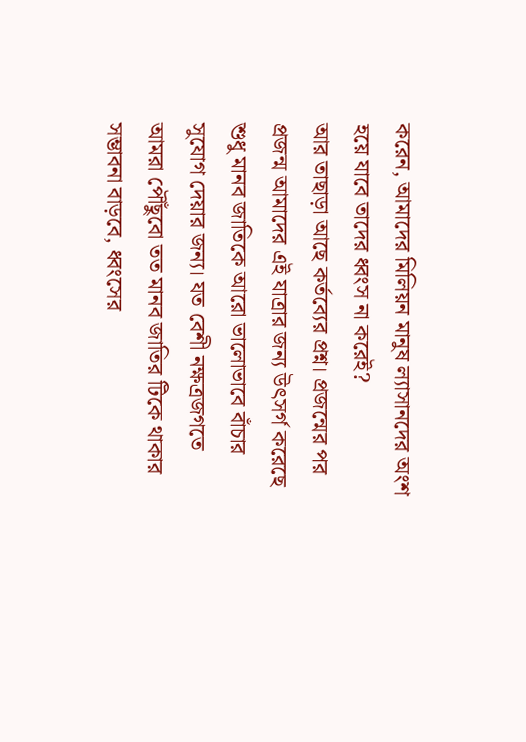করেন, আমাদের মিলিয়ন মানুষ ল্যাসানদের অংশ হয়ে যাবে তাদের ধ্বংস না করেই?
আর তাছাড়া আছে কর্তব্যের প্রশ্ন। প্রজন্মের পর প্রজন্ম আমাদের এই যাত্রার জন্য উৎসর্গ করেছে শুধু মানব জাতিকে আরো ভালোভাবে বাঁচার সুযোগ দেয়ার জন্য। যত বেশী নক্ষত্রজগতে আমরা পৌঁছুবো তত মানব জাতির টিকে থাকার সম্ভাবনা বাড়বে, ধ্বংসের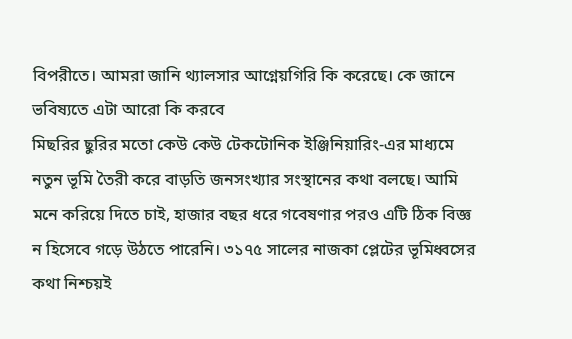বিপরীতে। আমরা জানি থ্যালসার আগ্নেয়গিরি কি করেছে। কে জানে ভবিষ্যতে এটা আরো কি করবে
মিছরির ছুরির মতো কেউ কেউ টেকটোনিক ইঞ্জিনিয়ারিং-এর মাধ্যমে নতুন ভূমি তৈরী করে বাড়তি জনসংখ্যার সংস্থানের কথা বলছে। আমি মনে করিয়ে দিতে চাই, হাজার বছর ধরে গবেষণার পরও এটি ঠিক বিজ্ঞ ন হিসেবে গড়ে উঠতে পারেনি। ৩১৭৫ সালের নাজকা প্লেটের ভূমিধ্বসের কথা নিশ্চয়ই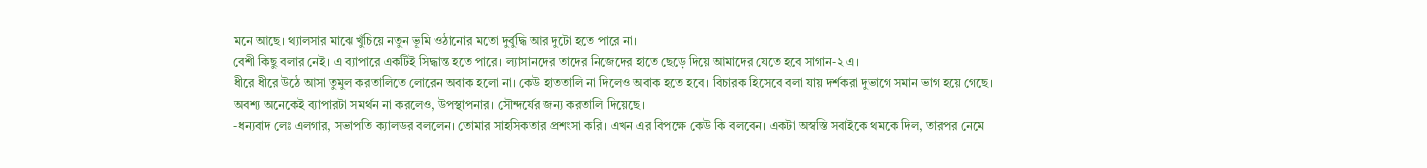মনে আছে। থ্যালসার মাঝে খুঁচিয়ে নতুন ভূমি ওঠানোর মতো দুর্বুদ্ধি আর দুটো হতে পারে না।
বেশী কিছু বলার নেই। এ ব্যাপারে একটিই সিদ্ধান্ত হতে পারে। ল্যাসানদের তাদের নিজেদের হাতে ছেড়ে দিয়ে আমাদের যেতে হবে সাগান-২ এ।
ধীরে ধীরে উঠে আসা তুমুল করতালিতে লোরেন অবাক হলো না। কেউ হাততালি না দিলেও অবাক হতে হবে। বিচারক হিসেবে বলা যায় দর্শকরা দুভাগে সমান ভাগ হয়ে গেছে। অবশ্য অনেকেই ব্যাপারটা সমর্থন না করলেও, উপস্থাপনার। সৌন্দর্যের জন্য করতালি দিয়েছে।
-ধন্যবাদ লেঃ এলগার, সভাপতি ক্যালডর বললেন। তোমার সাহসিকতার প্রশংসা করি। এখন এর বিপক্ষে কেউ কি বলবেন। একটা অস্বস্তি সবাইকে থমকে দিল, তারপর নেমে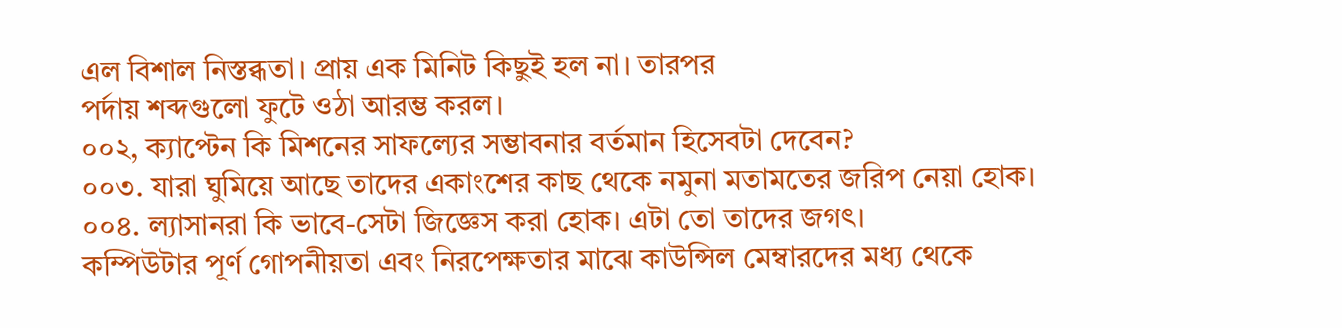এল বিশাল নিস্তব্ধতা। প্রায় এক মিনিট কিছুই হল না। তারপর
পর্দায় শব্দগুলো ফুটে ওঠা আরম্ভ করল।
০০২, ক্যাপ্টেন কি মিশনের সাফল্যের সম্ভাবনার বর্তমান হিসেবটা দেবেন?
০০৩. যারা ঘুমিয়ে আছে তাদের একাংশের কাছ থেকে নমুনা মতামতের জরিপ নেয়া হোক।
০০৪. ল্যাসানরা কি ভাবে-সেটা জিজ্ঞেস করা হোক। এটা তো তাদের জগৎ।
কম্পিউটার পূর্ণ গোপনীয়তা এবং নিরপেক্ষতার মাঝে কাউন্সিল মেম্বারদের মধ্য থেকে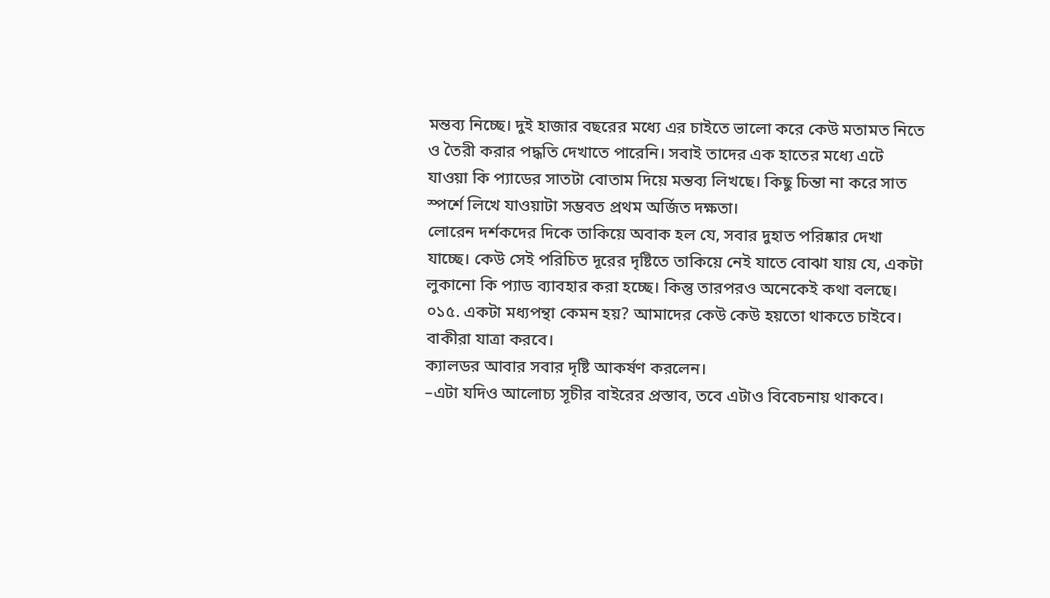মন্তব্য নিচ্ছে। দুই হাজার বছরের মধ্যে এর চাইতে ভালো করে কেউ মতামত নিতে ও তৈরী করার পদ্ধতি দেখাতে পারেনি। সবাই তাদের এক হাতের মধ্যে এটে যাওয়া কি প্যাডের সাতটা বোতাম দিয়ে মন্তব্য লিখছে। কিছু চিন্তা না করে সাত স্পর্শে লিখে যাওয়াটা সম্ভবত প্রথম অর্জিত দক্ষতা।
লোরেন দর্শকদের দিকে তাকিয়ে অবাক হল যে, সবার দুহাত পরিষ্কার দেখা যাচ্ছে। কেউ সেই পরিচিত দূরের দৃষ্টিতে তাকিয়ে নেই যাতে বোঝা যায় যে, একটা লুকানো কি প্যাড ব্যাবহার করা হচ্ছে। কিন্তু তারপরও অনেকেই কথা বলছে।
০১৫. একটা মধ্যপন্থা কেমন হয়? আমাদের কেউ কেউ হয়তো থাকতে চাইবে। বাকীরা যাত্রা করবে।
ক্যালডর আবার সবার দৃষ্টি আকর্ষণ করলেন।
–এটা যদিও আলোচ্য সূচীর বাইরের প্রস্তাব, তবে এটাও বিবেচনায় থাকবে।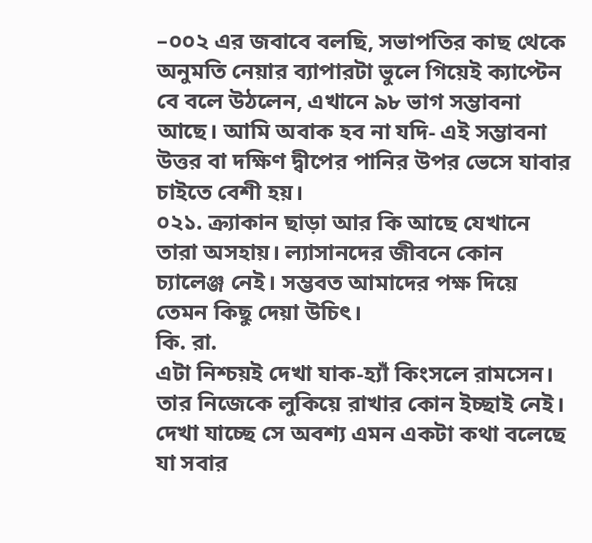–০০২ এর জবাবে বলছি, সভাপতির কাছ থেকে অনুমতি নেয়ার ব্যাপারটা ভুলে গিয়েই ক্যাপ্টেন বে বলে উঠলেন, এখানে ৯৮ ভাগ সম্ভাবনা আছে। আমি অবাক হব না যদি- এই সম্ভাবনা উত্তর বা দক্ষিণ দ্বীপের পানির উপর ভেসে যাবার চাইতে বেশী হয়।
০২১. ক্র্যাকান ছাড়া আর কি আছে যেখানে তারা অসহায়। ল্যাসানদের জীবনে কোন চ্যালেঞ্জ নেই। সম্ভবত আমাদের পক্ষ দিয়ে তেমন কিছু দেয়া উচিৎ।
কি. রা.
এটা নিশ্চয়ই দেখা যাক-হ্যাঁ কিংসলে রামসেন। তার নিজেকে লুকিয়ে রাখার কোন ইচ্ছাই নেই। দেখা যাচ্ছে সে অবশ্য এমন একটা কথা বলেছে যা সবার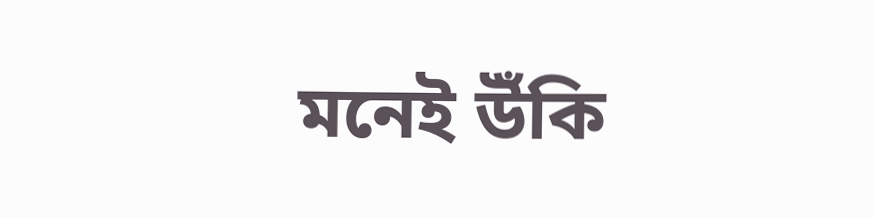মনেই উঁকি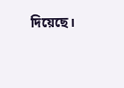দিয়েছে।